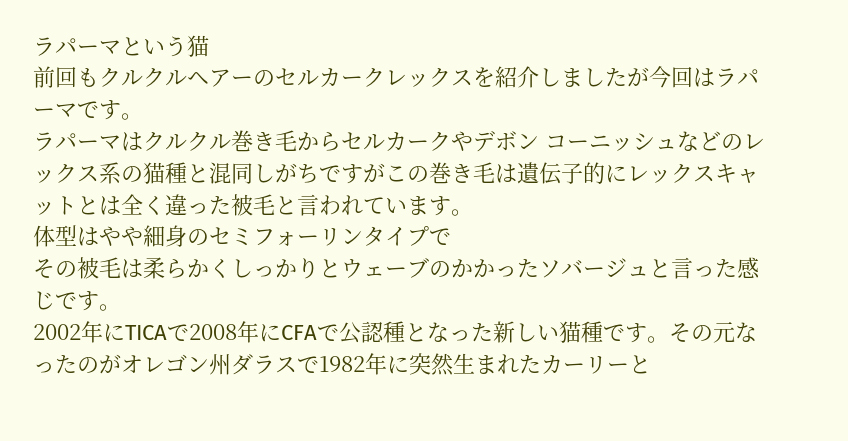ラパーマという猫
前回もクルクルヘアーのセルカークレックスを紹介しましたが今回はラパーマです。
ラパーマはクルクル巻き毛からセルカークやデボン コーニッシュなどのレックス系の猫種と混同しがちですがこの巻き毛は遺伝子的にレックスキャットとは全く違った被毛と言われています。
体型はやや細身のセミフォーリンタイプで
その被毛は柔らかくしっかりとウェーブのかかったソバージュと言った感じです。
2002年にTICAで2008年にCFAで公認種となった新しい猫種です。その元なったのがオレゴン州ダラスで1982年に突然生まれたカーリーと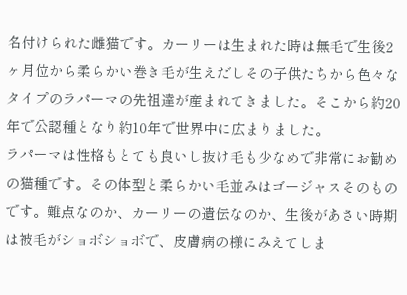名付けられた雌猫です。カーリーは生まれた時は無毛で生後2ヶ月位から柔らかい巻き毛が生えだしその子供たちから色々なタイプのラパーマの先祖達が産まれてきました。そこから約20年で公認種となり約10年で世界中に広まりました。
ラパーマは性格もとても良いし抜け毛も少なめで非常にお勧めの猫種です。その体型と柔らかい毛並みはゴージャスそのものです。難点なのか、カーリーの遺伝なのか、生後があさい時期は被毛がショボショボで、皮膚病の様にみえてしま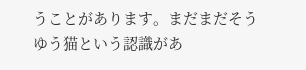うことがあります。まだまだそうゆう猫という認識があ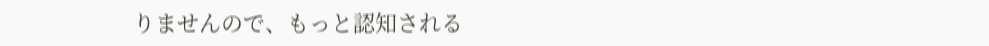りませんので、もっと認知される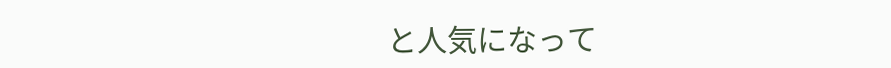と人気になって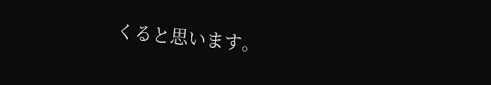くると思います。